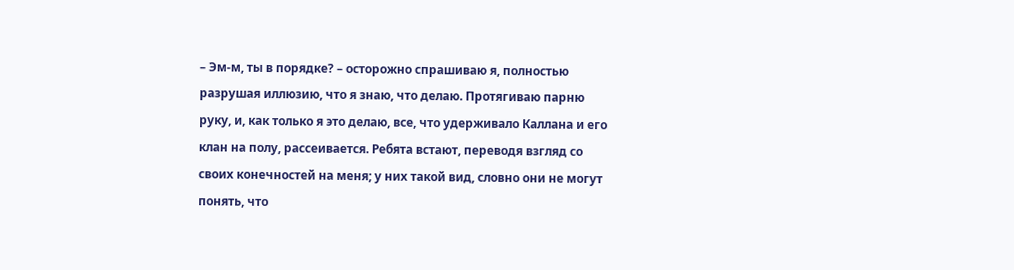– Эм-м, ты в порядке? – осторожно спрашиваю я, полностью разрушая иллюзию, что я знаю, что делаю. Протягиваю парню руку, и, как только я это делаю, все, что удерживало Каллана и его клан на полу, рассеивается. Ребята встают, переводя взгляд со своих конечностей на меня; у них такой вид, словно они не могут понять, что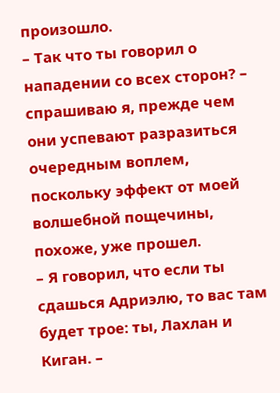произошло.
– Так что ты говорил о нападении со всех сторон? – спрашиваю я, прежде чем они успевают разразиться очередным воплем, поскольку эффект от моей волшебной пощечины, похоже, уже прошел.
– Я говорил, что если ты сдашься Адриэлю, то вас там будет трое: ты, Лахлан и Киган. –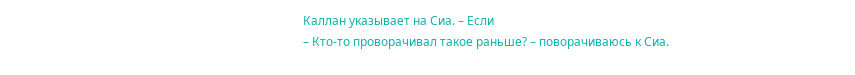Каллан указывает на Сиа. – Если
– Кто-то проворачивал такое раньше? – поворачиваюсь к Сиа.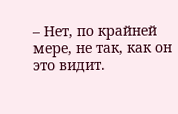– Нет, по крайней мере, не так, как он это видит.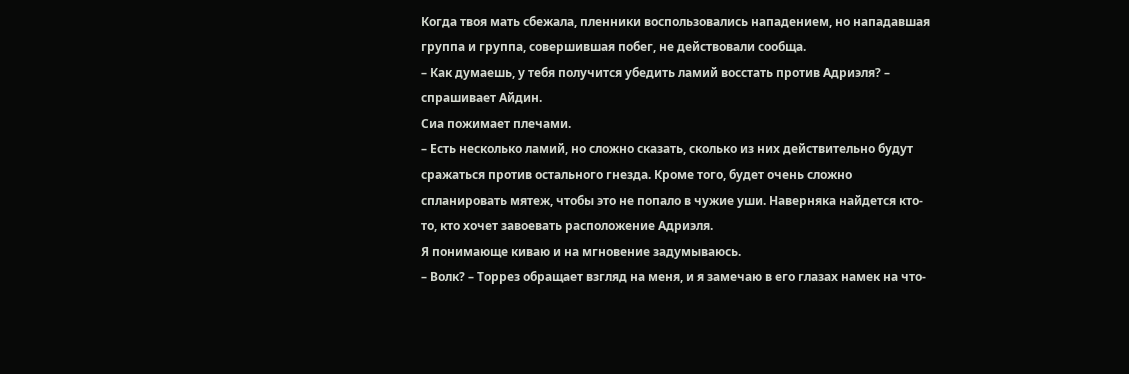Когда твоя мать сбежала, пленники воспользовались нападением, но нападавшая группа и группа, совершившая побег, не действовали сообща.
– Как думаешь, у тебя получится убедить ламий восстать против Адриэля? – спрашивает Айдин.
Сиа пожимает плечами.
– Есть несколько ламий, но сложно сказать, сколько из них действительно будут сражаться против остального гнезда. Кроме того, будет очень сложно спланировать мятеж, чтобы это не попало в чужие уши. Наверняка найдется кто-то, кто хочет завоевать расположение Адриэля.
Я понимающе киваю и на мгновение задумываюсь.
– Волк? – Торрез обращает взгляд на меня, и я замечаю в его глазах намек на что-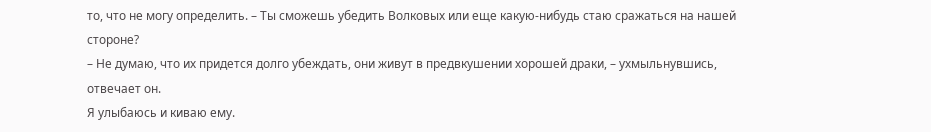то, что не могу определить. – Ты сможешь убедить Волковых или еще какую-нибудь стаю сражаться на нашей стороне?
– Не думаю, что их придется долго убеждать, они живут в предвкушении хорошей драки, – ухмыльнувшись, отвечает он.
Я улыбаюсь и киваю ему.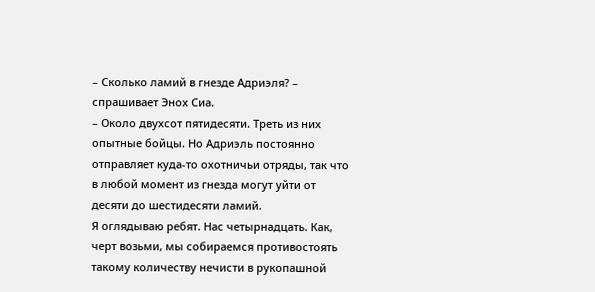– Сколько ламий в гнезде Адриэля? – спрашивает Энох Сиа.
– Около двухсот пятидесяти. Треть из них опытные бойцы. Но Адриэль постоянно отправляет куда-то охотничьи отряды, так что в любой момент из гнезда могут уйти от десяти до шестидесяти ламий.
Я оглядываю ребят. Нас четырнадцать. Как, черт возьми, мы собираемся противостоять такому количеству нечисти в рукопашной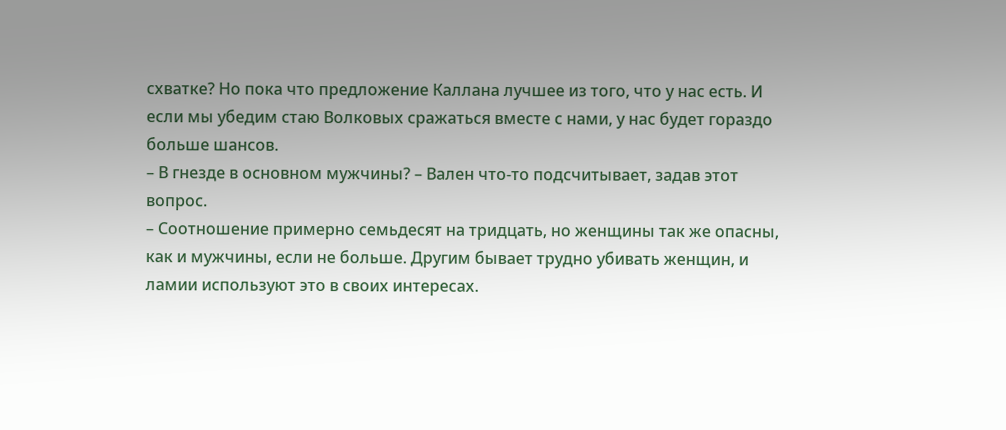схватке? Но пока что предложение Каллана лучшее из того, что у нас есть. И если мы убедим стаю Волковых сражаться вместе с нами, у нас будет гораздо больше шансов.
– В гнезде в основном мужчины? – Вален что-то подсчитывает, задав этот вопрос.
– Соотношение примерно семьдесят на тридцать, но женщины так же опасны, как и мужчины, если не больше. Другим бывает трудно убивать женщин, и ламии используют это в своих интересах.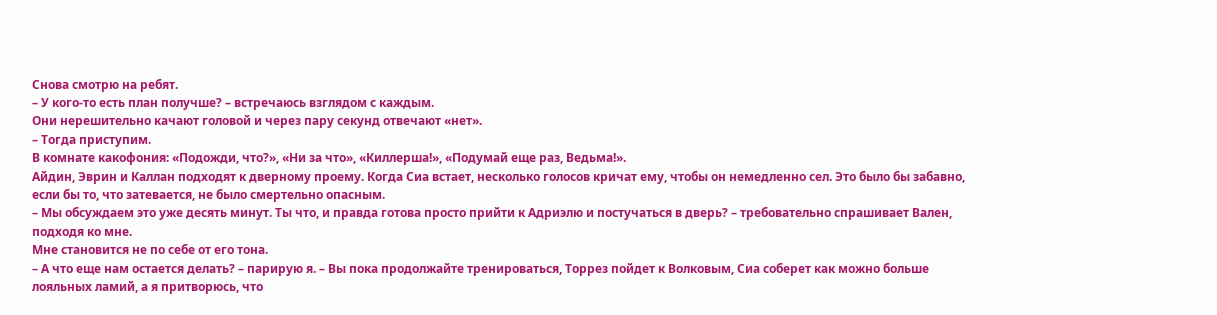Снова смотрю на ребят.
– У кого-то есть план получше? – встречаюсь взглядом с каждым.
Они нерешительно качают головой и через пару секунд отвечают «нет».
– Тогда приступим.
В комнате какофония: «Подожди, что?», «Ни за что», «Киллерша!», «Подумай еще раз, Ведьма!».
Айдин, Эврин и Каллан подходят к дверному проему. Когда Сиа встает, несколько голосов кричат ему, чтобы он немедленно сел. Это было бы забавно, если бы то, что затевается, не было смертельно опасным.
– Мы обсуждаем это уже десять минут. Ты что, и правда готова просто прийти к Адриэлю и постучаться в дверь? – требовательно спрашивает Вален, подходя ко мне.
Мне становится не по себе от его тона.
– А что еще нам остается делать? – парирую я. – Вы пока продолжайте тренироваться, Торрез пойдет к Волковым, Сиа соберет как можно больше лояльных ламий, а я притворюсь, что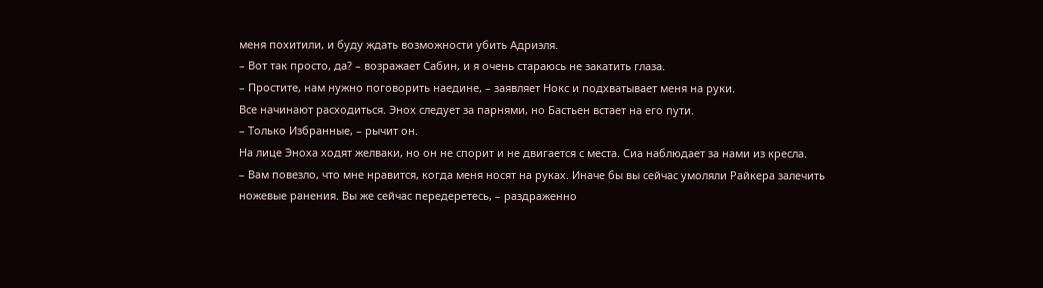меня похитили, и буду ждать возможности убить Адриэля.
– Вот так просто, да? – возражает Сабин, и я очень стараюсь не закатить глаза.
– Простите, нам нужно поговорить наедине, – заявляет Нокс и подхватывает меня на руки.
Все начинают расходиться. Энох следует за парнями, но Бастьен встает на его пути.
– Только Избранные, – рычит он.
На лице Эноха ходят желваки, но он не спорит и не двигается с места. Сиа наблюдает за нами из кресла.
– Вам повезло, что мне нравится, когда меня носят на руках. Иначе бы вы сейчас умоляли Райкера залечить ножевые ранения. Вы же сейчас передеретесь, – раздраженно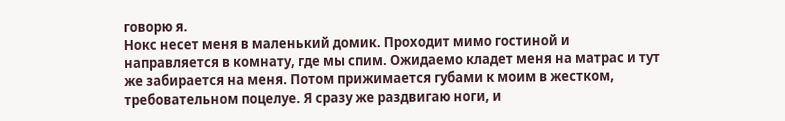говорю я.
Нокс несет меня в маленький домик. Проходит мимо гостиной и направляется в комнату, где мы спим. Ожидаемо кладет меня на матрас и тут же забирается на меня. Потом прижимается губами к моим в жестком, требовательном поцелуе. Я сразу же раздвигаю ноги, и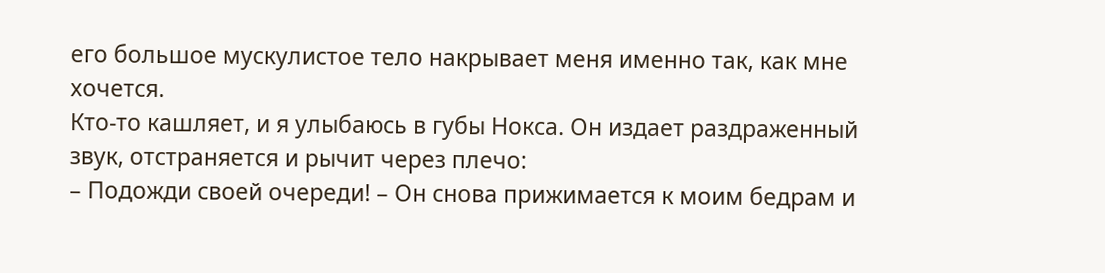его большое мускулистое тело накрывает меня именно так, как мне хочется.
Кто-то кашляет, и я улыбаюсь в губы Нокса. Он издает раздраженный звук, отстраняется и рычит через плечо:
– Подожди своей очереди! – Он снова прижимается к моим бедрам и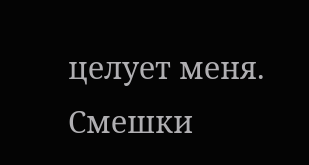целует меня.
Смешки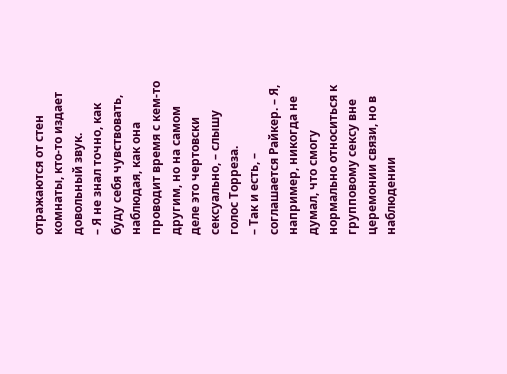отражаются от стен комнаты, кто-то издает довольный звук.
– Я не знал точно, как буду себя чувствовать, наблюдая, как она проводит время с кем-то другим, но на самом деле это чертовски сексуально, – слышу голос Торреза.
– Так и есть, – соглашается Райкер. – Я, например, никогда не думал, что смогу нормально относиться к групповому сексу вне церемонии связи, но в наблюдении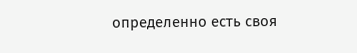определенно есть своя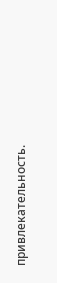привлекательность.